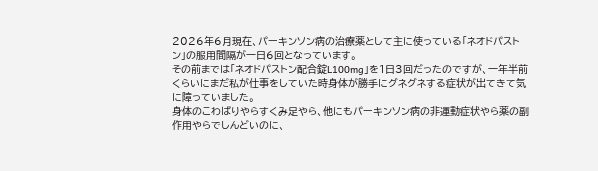2026年6月現在、パーキンソン病の治療薬として主に使っている「ネオドパストン」の服用間隔が一日6回となっています。
その前までは「ネオドパストン配合錠L100mg」を1日3回だったのですが、一年半前くらいにまだ私が仕事をしていた時身体が勝手にグネグネする症状が出てきて気に障っていました。
身体のこわばりやらすくみ足やら、他にもパーキンソン病の非運動症状やら薬の副作用やらでしんどいのに、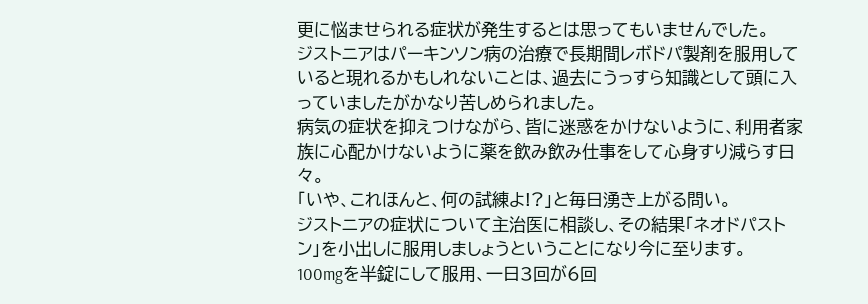更に悩ませられる症状が発生するとは思ってもいませんでした。
ジストニアはパーキンソン病の治療で長期間レボドパ製剤を服用していると現れるかもしれないことは、過去にうっすら知識として頭に入っていましたがかなり苦しめられました。
病気の症状を抑えつけながら、皆に迷惑をかけないように、利用者家族に心配かけないように薬を飲み飲み仕事をして心身すり減らす日々。
「いや、これほんと、何の試練よ!?」と毎日湧き上がる問い。
ジストニアの症状について主治医に相談し、その結果「ネオドパストン」を小出しに服用しましょうということになり今に至ります。
100mgを半錠にして服用、一日3回が6回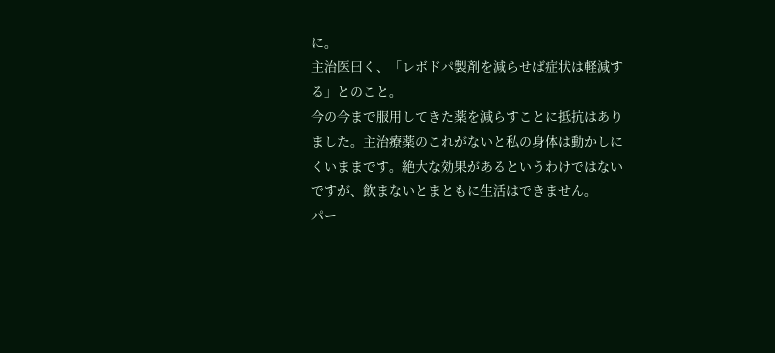に。
主治医曰く、「レボドパ製剤を減らせば症状は軽減する」とのこと。
今の今まで服用してきた薬を減らすことに抵抗はありました。主治療薬のこれがないと私の身体は動かしにくいままです。絶大な効果があるというわけではないですが、飲まないとまともに生活はできません。
パー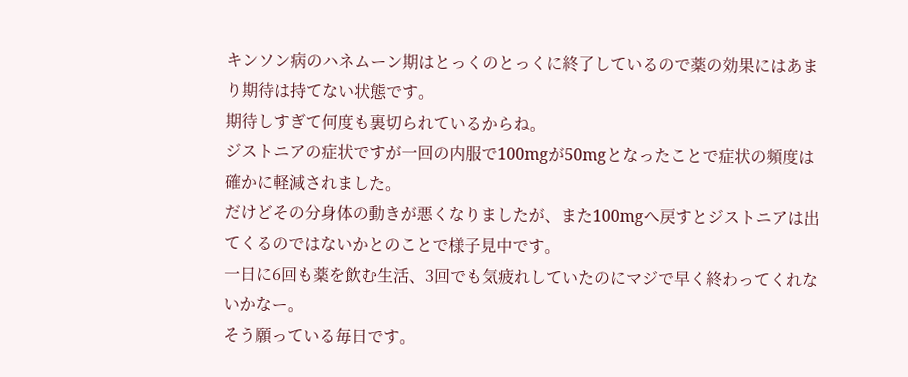キンソン病のハネムーン期はとっくのとっくに終了しているので薬の効果にはあまり期待は持てない状態です。
期待しすぎて何度も裏切られているからね。
ジストニアの症状ですが一回の内服で100mgが50mgとなったことで症状の頻度は確かに軽減されました。
だけどその分身体の動きが悪くなりましたが、また100mgへ戻すとジストニアは出てくるのではないかとのことで様子見中です。
一日に6回も薬を飲む生活、3回でも気疲れしていたのにマジで早く終わってくれないかなー。
そう願っている毎日です。